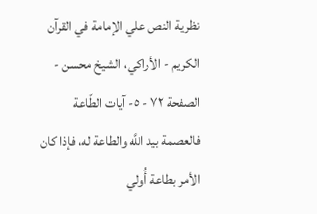نظرية النص علي الإمامة في القرآن الكريم - الأراكي، الشيخ محسن - الصفحة ٧٢ - ٥- آيات الطّاعة
فالعصمة بيد اللَّه والطاعة له، فإذا كان الأمر بطاعة أُولي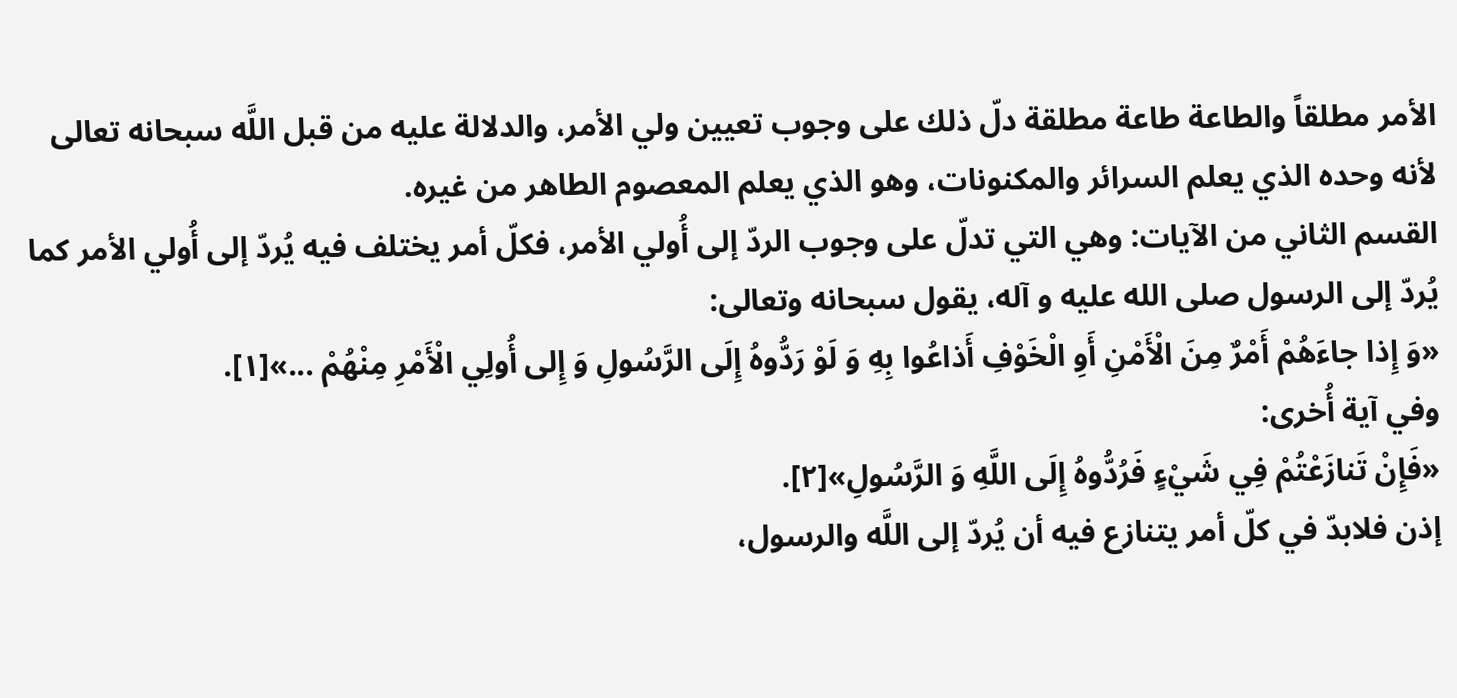الأمر مطلقاً والطاعة طاعة مطلقة دلّ ذلك على وجوب تعيين ولي الأمر، والدلالة عليه من قبل اللَّه سبحانه تعالى لأنه وحده الذي يعلم السرائر والمكنونات، وهو الذي يعلم المعصوم الطاهر من غيره.
القسم الثاني من الآيات: وهي التي تدلّ على وجوب الردّ إلى أُولي الأمر، فكلّ أمر يختلف فيه يُردّ إلى أُولي الأمر كما يُردّ إلى الرسول صلى الله عليه و آله، يقول سبحانه وتعالى:
«وَ إِذا جاءَهُمْ أَمْرٌ مِنَ الْأَمْنِ أَوِ الْخَوْفِ أَذاعُوا بِهِ وَ لَوْ رَدُّوهُ إِلَى الرَّسُولِ وَ إِلى أُولِي الْأَمْرِ مِنْهُمْ ...»[١].
وفي آية أُخرى:
«فَإِنْ تَنازَعْتُمْ فِي شَيْءٍ فَرُدُّوهُ إِلَى اللَّهِ وَ الرَّسُولِ»[٢].
إذن فلابدّ في كلّ أمر يتنازع فيه أن يُردّ إلى اللَّه والرسول،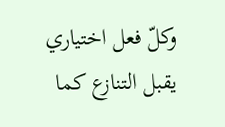وكلّ فعل اختياري يقبل التنازع كما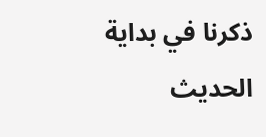ذكرنا في بداية الحديث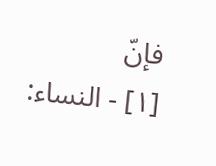فإنّ
[١] - النساء: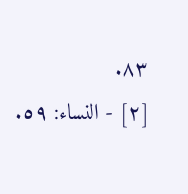٨٣.
[٢] - النساء: ٥٩.